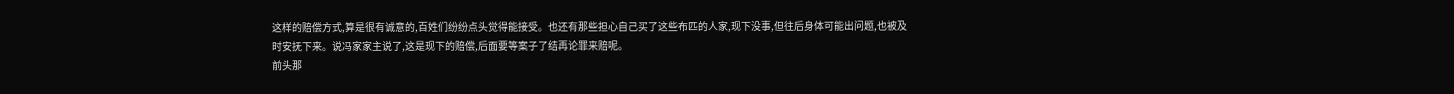这样的赔偿方式,算是很有诚意的,百姓们纷纷点头觉得能接受。也还有那些担心自己买了这些布匹的人家,现下没事,但往后身体可能出问题,也被及时安抚下来。说冯家家主说了,这是现下的赔偿,后面要等案子了结再论罪来赔呢。
前头那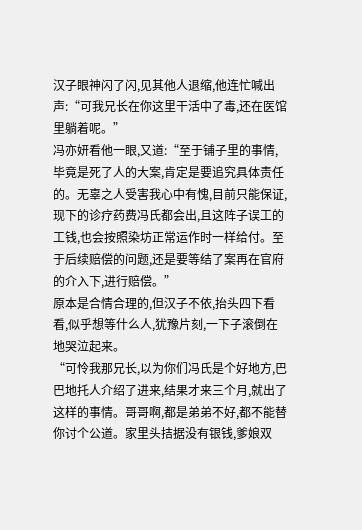汉子眼神闪了闪,见其他人退缩,他连忙喊出声:“可我兄长在你这里干活中了毒,还在医馆里躺着呢。”
冯亦妍看他一眼,又道:“至于铺子里的事情,毕竟是死了人的大案,肯定是要追究具体责任的。无辜之人受害我心中有愧,目前只能保证,现下的诊疗药费冯氏都会出,且这阵子误工的工钱,也会按照染坊正常运作时一样给付。至于后续赔偿的问题,还是要等结了案再在官府的介入下,进行赔偿。”
原本是合情合理的,但汉子不依,抬头四下看看,似乎想等什么人,犹豫片刻,一下子滚倒在地哭泣起来。
“可怜我那兄长,以为你们冯氏是个好地方,巴巴地托人介绍了进来,结果才来三个月,就出了这样的事情。哥哥啊,都是弟弟不好,都不能替你讨个公道。家里头拮据没有银钱,爹娘双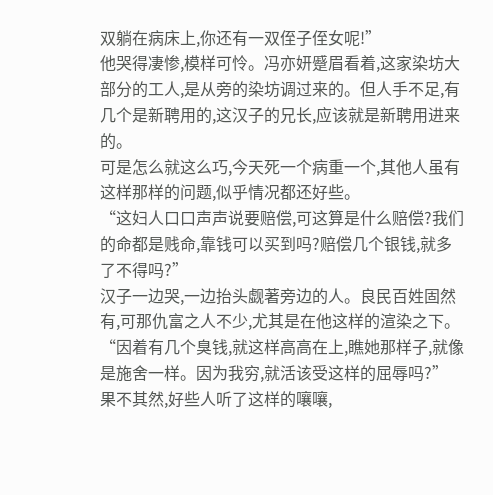双躺在病床上,你还有一双侄子侄女呢!”
他哭得凄惨,模样可怜。冯亦妍蹙眉看着,这家染坊大部分的工人,是从旁的染坊调过来的。但人手不足,有几个是新聘用的,这汉子的兄长,应该就是新聘用进来的。
可是怎么就这么巧,今天死一个病重一个,其他人虽有这样那样的问题,似乎情况都还好些。
“这妇人口口声声说要赔偿,可这算是什么赔偿?我们的命都是贱命,靠钱可以买到吗?赔偿几个银钱,就多了不得吗?”
汉子一边哭,一边抬头觑著旁边的人。良民百姓固然有,可那仇富之人不少,尤其是在他这样的渲染之下。
“因着有几个臭钱,就这样高高在上,瞧她那样子,就像是施舍一样。因为我穷,就活该受这样的屈辱吗?”
果不其然,好些人听了这样的嚷嚷,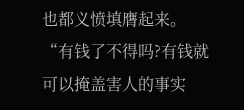也都义愤填膺起来。
“有钱了不得吗?有钱就可以掩盖害人的事实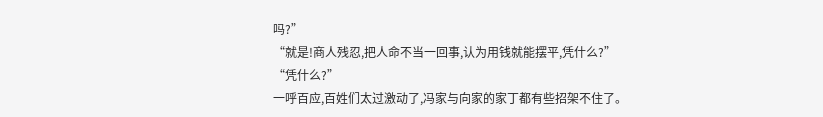吗?”
“就是!商人残忍,把人命不当一回事,认为用钱就能摆平,凭什么?”
“凭什么?”
一呼百应,百姓们太过激动了,冯家与向家的家丁都有些招架不住了。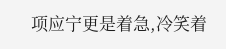项应宁更是着急,冷笑着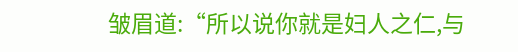皱眉道:“所以说你就是妇人之仁,与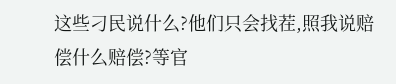这些刁民说什么?他们只会找茬,照我说赔偿什么赔偿?等官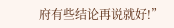府有些结论再说就好!”